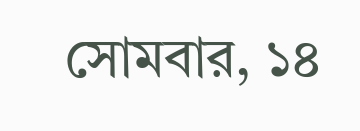সোমবার, ১৪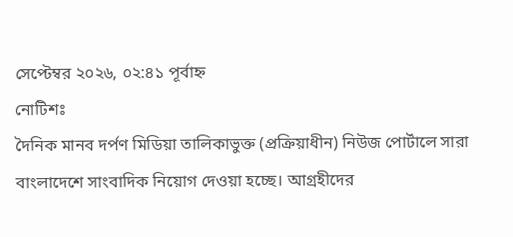সেপ্টেম্বর ২০২৬, ০২:৪১ পূর্বাহ্ন
নোটিশঃ
দৈনিক মানব দর্পণ মিডিয়া তালিকাভুক্ত (প্রক্রিয়াধীন) নিউজ পোর্টালে সারা বাংলাদেশে সাংবাদিক নিয়োগ দেওয়া হচ্ছে। আগ্রহীদের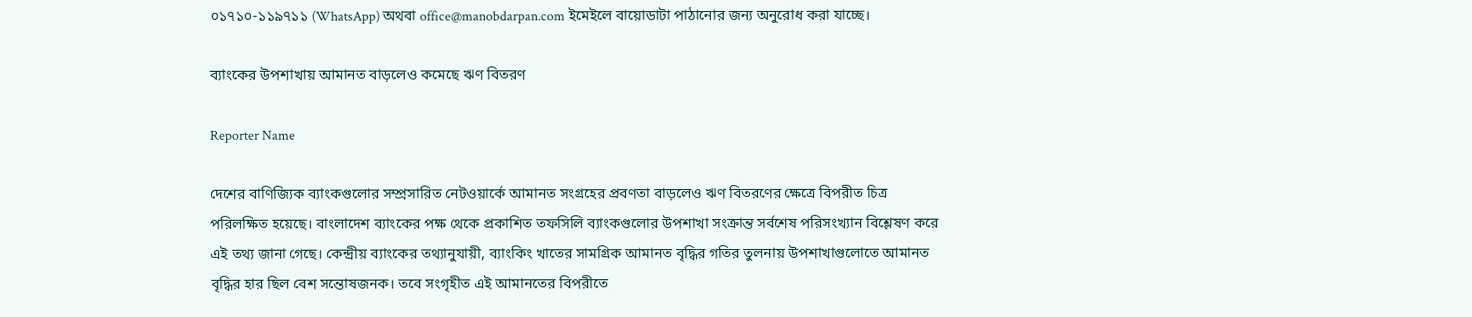০১৭১০-১১৯৭১১ (WhatsApp) অথবা office@manobdarpan.com ইমেইলে বায়োডাটা পাঠানোর জন্য অনুরোধ করা যাচ্ছে।

ব্যাংকের উপশাখায় আমানত বাড়লেও কমেছে ঋণ বিতরণ

Reporter Name

দেশের বাণিজ্যিক ব্যাংকগুলোর সম্প্রসারিত নেটওয়ার্কে আমানত সংগ্রহের প্রবণতা বাড়লেও ঋণ বিতরণের ক্ষেত্রে বিপরীত চিত্র পরিলক্ষিত হয়েছে। বাংলাদেশ ব্যাংকের পক্ষ থেকে প্রকাশিত তফসিলি ব্যাংকগুলোর উপশাখা সংক্রান্ত সর্বশেষ পরিসংখ্যান বিশ্লেষণ করে এই তথ্য জানা গেছে। কেন্দ্রীয় ব্যাংকের তথ্যানুযায়ী, ব্যাংকিং খাতের সামগ্রিক আমানত বৃদ্ধির গতির তুলনায় উপশাখাগুলোতে আমানত বৃদ্ধির হার ছিল বেশ সন্তোষজনক। তবে সংগৃহীত এই আমানতের বিপরীতে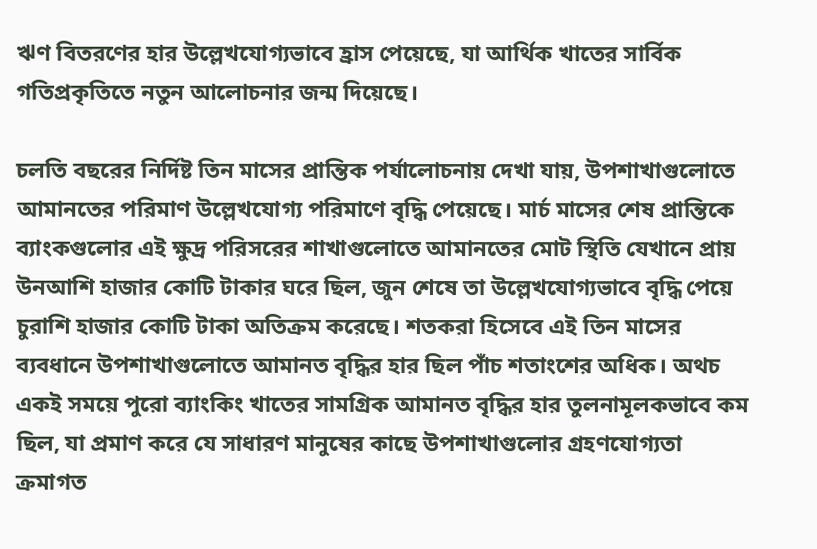ঋণ বিতরণের হার উল্লেখযোগ্যভাবে হ্রাস পেয়েছে, যা আর্থিক খাতের সার্বিক গতিপ্রকৃতিতে নতুন আলোচনার জন্ম দিয়েছে।

চলতি বছরের নির্দিষ্ট তিন মাসের প্রান্তিক পর্যালোচনায় দেখা যায়, উপশাখাগুলোতে আমানতের পরিমাণ উল্লেখযোগ্য পরিমাণে বৃদ্ধি পেয়েছে। মার্চ মাসের শেষ প্রান্তিকে ব্যাংকগুলোর এই ক্ষুদ্র পরিসরের শাখাগুলোতে আমানতের মোট স্থিতি যেখানে প্রায় উনআশি হাজার কোটি টাকার ঘরে ছিল, জুন শেষে তা উল্লেখযোগ্যভাবে বৃদ্ধি পেয়ে চুরাশি হাজার কোটি টাকা অতিক্রম করেছে। শতকরা হিসেবে এই তিন মাসের ব্যবধানে উপশাখাগুলোতে আমানত বৃদ্ধির হার ছিল পাঁচ শতাংশের অধিক। অথচ একই সময়ে পুরো ব্যাংকিং খাতের সামগ্রিক আমানত বৃদ্ধির হার তুলনামূলকভাবে কম ছিল, যা প্রমাণ করে যে সাধারণ মানুষের কাছে উপশাখাগুলোর গ্রহণযোগ্যতা ক্রমাগত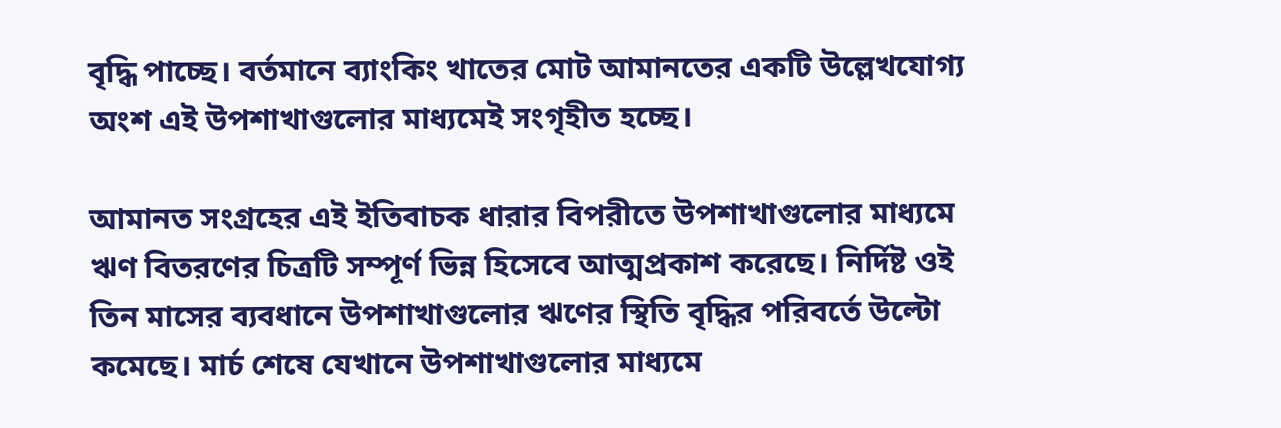বৃদ্ধি পাচ্ছে। বর্তমানে ব্যাংকিং খাতের মোট আমানতের একটি উল্লেখযোগ্য অংশ এই উপশাখাগুলোর মাধ্যমেই সংগৃহীত হচ্ছে।

আমানত সংগ্রহের এই ইতিবাচক ধারার বিপরীতে উপশাখাগুলোর মাধ্যমে ঋণ বিতরণের চিত্রটি সম্পূর্ণ ভিন্ন হিসেবে আত্মপ্রকাশ করেছে। নির্দিষ্ট ওই তিন মাসের ব্যবধানে উপশাখাগুলোর ঋণের স্থিতি বৃদ্ধির পরিবর্তে উল্টো কমেছে। মার্চ শেষে যেখানে উপশাখাগুলোর মাধ্যমে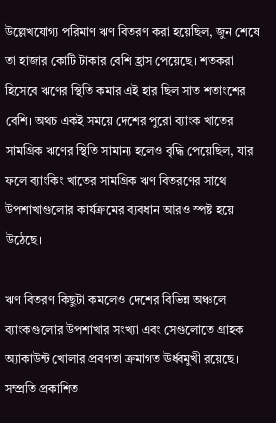উল্লেখযোগ্য পরিমাণ ঋণ বিতরণ করা হয়েছিল, জুন শেষে তা হাজার কোটি টাকার বেশি হ্রাস পেয়েছে। শতকরা হিসেবে ঋণের স্থিতি কমার এই হার ছিল সাত শতাংশের বেশি। অথচ একই সময়ে দেশের পুরো ব্যাংক খাতের সামগ্রিক ঋণের স্থিতি সামান্য হলেও বৃদ্ধি পেয়েছিল, যার ফলে ব্যাংকিং খাতের সামগ্রিক ঋণ বিতরণের সাথে উপশাখাগুলোর কার্যক্রমের ব্যবধান আরও স্পষ্ট হয়ে উঠেছে।

ঋণ বিতরণ কিছুটা কমলেও দেশের বিভিন্ন অঞ্চলে ব্যাংকগুলোর উপশাখার সংখ্যা এবং সেগুলোতে গ্রাহক অ্যাকাউন্ট খোলার প্রবণতা ক্রমাগত ঊর্ধ্বমুখী রয়েছে। সম্প্রতি প্রকাশিত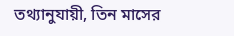তথ্যানুযায়ী, তিন মাসের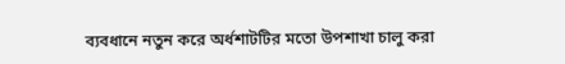ব্যবধানে নতুন করে অর্ধশাটটির মতো উপশাখা চালু করা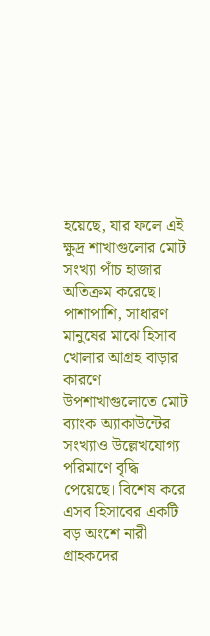হয়েছে, যার ফলে এই ক্ষুদ্র শাখাগুলোর মোট সংখ্যা পাঁচ হাজার অতিক্রম করেছে। পাশাপাশি, সাধারণ মানুষের মাঝে হিসাব খোলার আগ্রহ বাড়ার কারণে উপশাখাগুলোতে মোট ব্যাংক অ্যাকাউন্টের সংখ্যাও উল্লেখযোগ্য পরিমাণে বৃদ্ধি পেয়েছে। বিশেষ করে এসব হিসাবের একটি বড় অংশে নারী গ্রাহকদের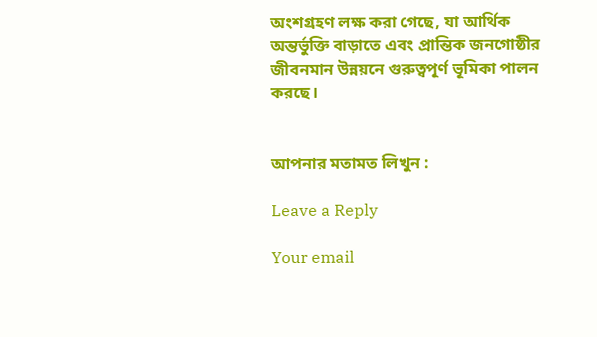অংশগ্রহণ লক্ষ করা গেছে, যা আর্থিক অন্তর্ভুক্তি বাড়াতে এবং প্রান্তিক জনগোষ্ঠীর জীবনমান উন্নয়নে গুরুত্বপূর্ণ ভূমিকা পালন করছে।


আপনার মতামত লিখুন :

Leave a Reply

Your email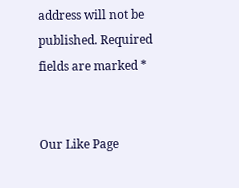address will not be published. Required fields are marked *


Our Like Page